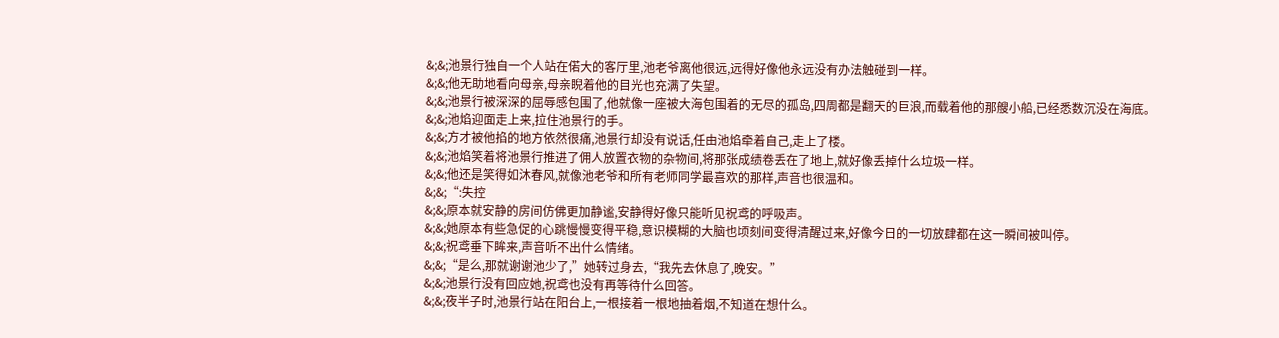&;&;池景行独自一个人站在偌大的客厅里,池老爷离他很远,远得好像他永远没有办法触碰到一样。
&;&;他无助地看向母亲,母亲睨着他的目光也充满了失望。
&;&;池景行被深深的屈辱感包围了,他就像一座被大海包围着的无尽的孤岛,四周都是翻天的巨浪,而载着他的那艘小船,已经悉数沉没在海底。
&;&;池焰迎面走上来,拉住池景行的手。
&;&;方才被他掐的地方依然很痛,池景行却没有说话,任由池焰牵着自己,走上了楼。
&;&;池焰笑着将池景行推进了佣人放置衣物的杂物间,将那张成绩卷丢在了地上,就好像丢掉什么垃圾一样。
&;&;他还是笑得如沐春风,就像池老爷和所有老师同学最喜欢的那样,声音也很温和。
&;&;“:失控
&;&;原本就安静的房间仿佛更加静谧,安静得好像只能听见祝鸢的呼吸声。
&;&;她原本有些急促的心跳慢慢变得平稳,意识模糊的大脑也顷刻间变得清醒过来,好像今日的一切放肆都在这一瞬间被叫停。
&;&;祝鸢垂下眸来,声音听不出什么情绪。
&;&;“是么,那就谢谢池少了,”她转过身去,“我先去休息了,晚安。”
&;&;池景行没有回应她,祝鸢也没有再等待什么回答。
&;&;夜半子时,池景行站在阳台上,一根接着一根地抽着烟,不知道在想什么。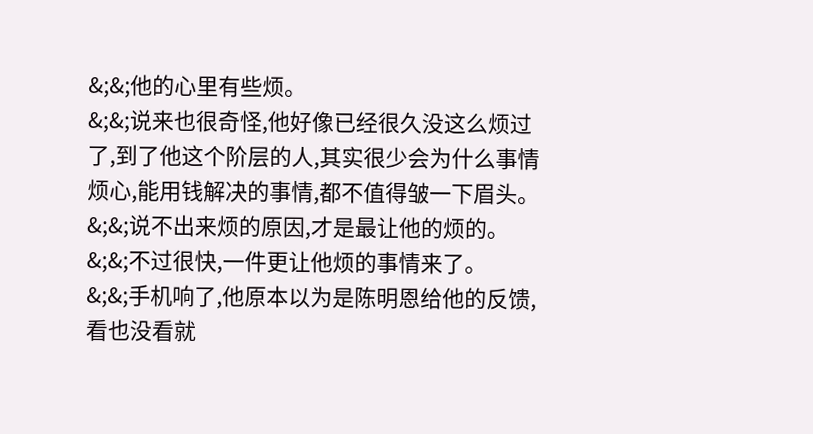&;&;他的心里有些烦。
&;&;说来也很奇怪,他好像已经很久没这么烦过了,到了他这个阶层的人,其实很少会为什么事情烦心,能用钱解决的事情,都不值得皱一下眉头。
&;&;说不出来烦的原因,才是最让他的烦的。
&;&;不过很快,一件更让他烦的事情来了。
&;&;手机响了,他原本以为是陈明恩给他的反馈,看也没看就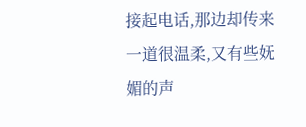接起电话,那边却传来一道很温柔,又有些妩媚的声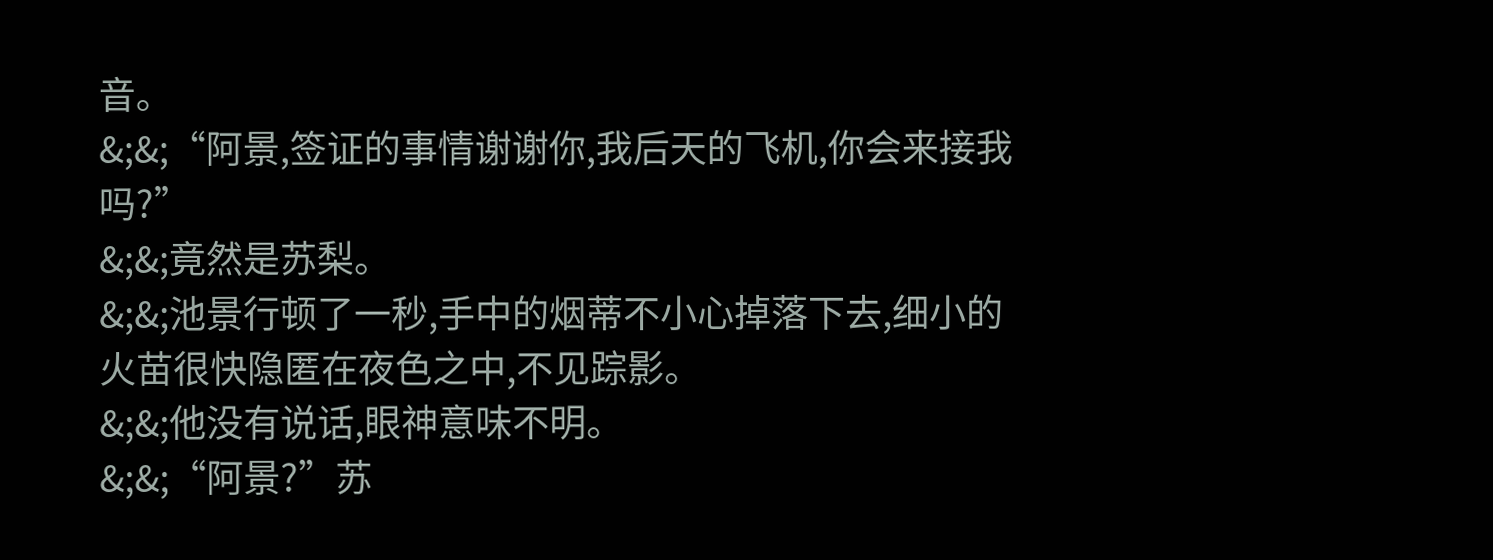音。
&;&;“阿景,签证的事情谢谢你,我后天的飞机,你会来接我吗?”
&;&;竟然是苏梨。
&;&;池景行顿了一秒,手中的烟蒂不小心掉落下去,细小的火苗很快隐匿在夜色之中,不见踪影。
&;&;他没有说话,眼神意味不明。
&;&;“阿景?”苏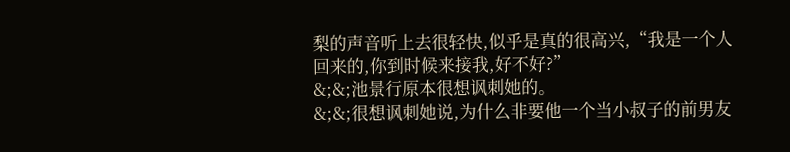梨的声音听上去很轻快,似乎是真的很高兴,“我是一个人回来的,你到时候来接我,好不好?”
&;&;池景行原本很想讽刺她的。
&;&;很想讽刺她说,为什么非要他一个当小叔子的前男友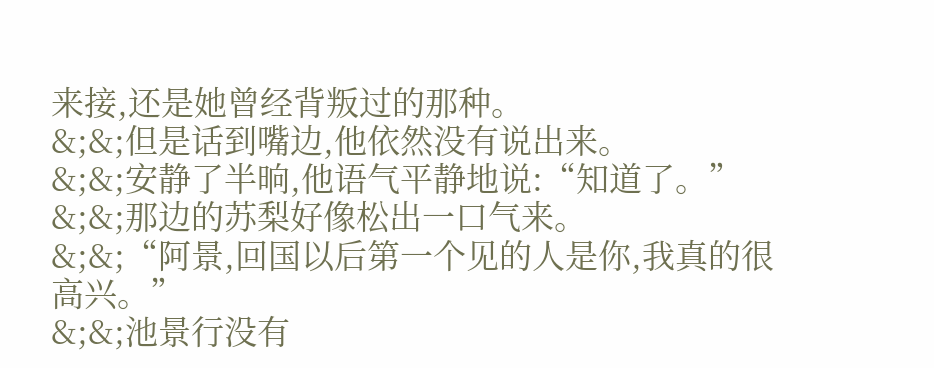来接,还是她曾经背叛过的那种。
&;&;但是话到嘴边,他依然没有说出来。
&;&;安静了半晌,他语气平静地说:“知道了。”
&;&;那边的苏梨好像松出一口气来。
&;&;“阿景,回国以后第一个见的人是你,我真的很高兴。”
&;&;池景行没有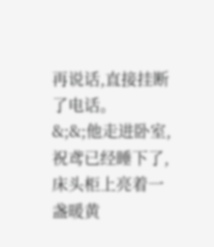再说话,直接挂断了电话。
&;&;他走进卧室,祝鸢已经睡下了,床头柜上亮着一盏暖黄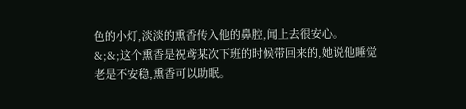色的小灯,淡淡的熏香传入他的鼻腔,闻上去很安心。
&;&;这个熏香是祝鸢某次下班的时候带回来的,她说他睡觉老是不安稳,熏香可以助眠。